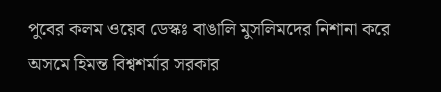পুবের কলম ওয়েব ডেস্কঃ বাঙালি মুসলিমদের নিশানা করে অসমে হিমন্ত বিশ্বশর্মার সরকার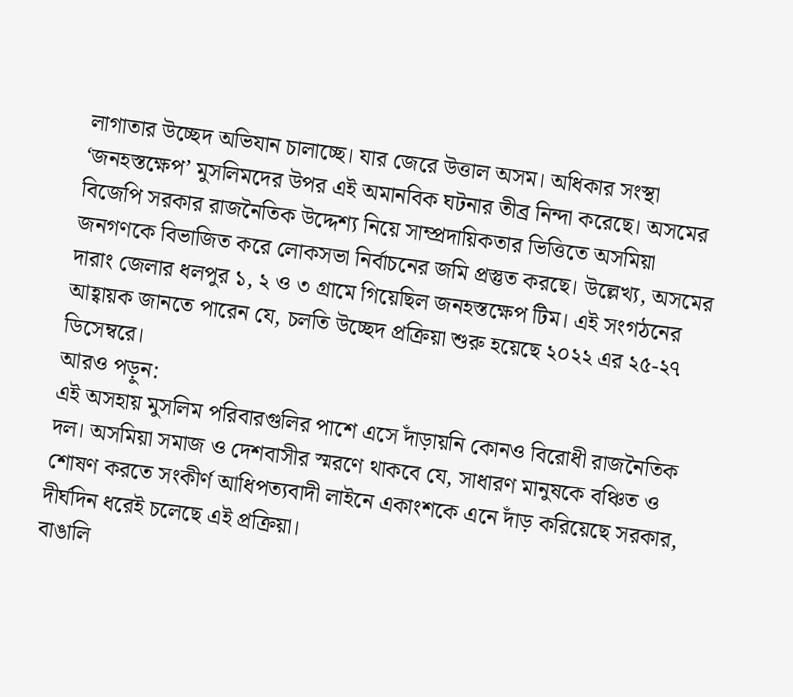লাগাতার উচ্ছেদ অভিযান চালাচ্ছে। যার জেরে উত্তাল অসম। অধিকার সংস্থা ‘জনহস্তক্ষেপ’ মুসলিমদের উপর এই অমানবিক ঘটনার তীব্র নিন্দা করেছে। অসমের বিজেপি সরকার রাজনৈতিক উদ্দেশ্য নিয়ে সাম্প্রদায়িকতার ভিত্তিতে অসমিয়া জনগণকে বিভাজিত করে লোকসভা নির্বাচনের জমি প্রস্তুত করছে। উল্লেখ্য, অসমের দারাং জেলার ধলপুর ১, ২ ও ৩ গ্রামে গিয়েছিল জনহস্তক্ষেপ টিম। এই সংগঠনের আহ্বায়ক জানতে পারেন যে, চলতি উচ্ছেদ প্রক্রিয়া শুরু হয়েছে ২০২২ এর ২৫-২৭ ডিসেম্বরে।
আরও পড়ুন:
এই অসহায় মুসলিম পরিবারগুলির পাশে এসে দাঁড়ায়নি কোনও বিরোধী রাজনৈতিক দল। অসমিয়া সমাজ ও দেশবাসীর স্মরণে থাকবে যে, সাধারণ মানুষকে বঞ্চিত ও শোষণ করতে সংকীর্ণ আধিপত্যবাদী লাইনে একাংশকে এনে দাঁড় করিয়েছে সরকার, দীর্ঘদিন ধরেই চলেছে এই প্রক্রিয়া।
বাঙালি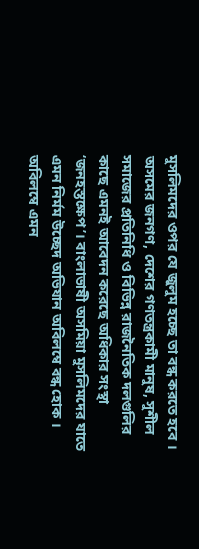মুসলিমদের ওপর যে জুলুম হচ্ছে তা বন্ধ করতে হবে । অসমের জনগণ, দেশের গণতন্ত্রকামী মানুষ, সুশীল সমাজের প্রতিনিধি ও বিভিন্ন রাজনৈতিক দলগুলির কাছে এমনই আবেদন করেছে অধিকার সংস্থা ‘জনহস্তক্ষেপ’। বাংলাভাষী অসমিয়া মুসলিমদের যাতে এমন নির্মম উচ্ছেদ অভিযান অবিলম্বে বন্ধ হোক । অবিলম্বে এমন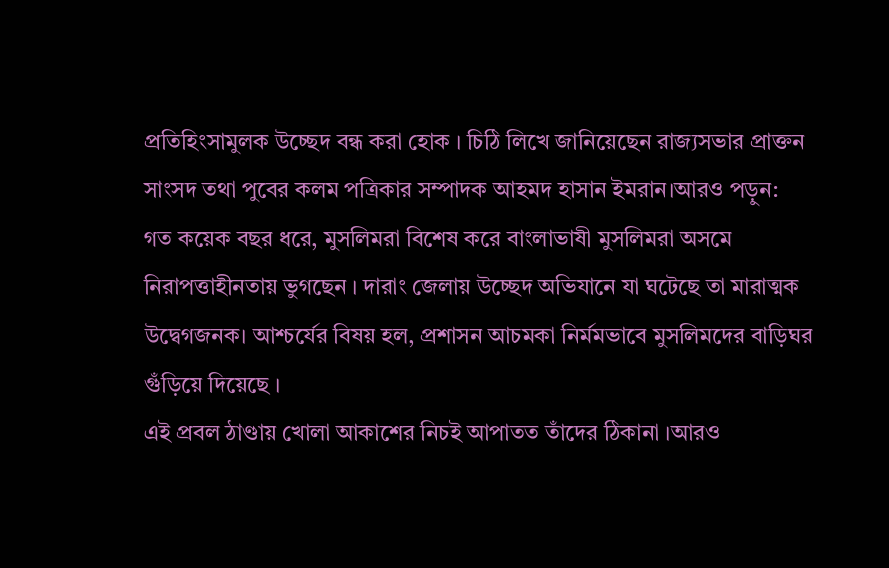প্রতিহিংসামুলক উচ্ছেদ বন্ধ করা হোক । চিঠি লিখে জানিয়েছেন রাজ্যসভার প্রাক্তন সাংসদ তথা পুবের কলম পত্রিকার সম্পাদক আহমদ হাসান ইমরান।আরও পড়ুন:
গত কয়েক বছর ধরে, মুসলিমরা বিশেষ করে বাংলাভাষী মুসলিমরা অসমে নিরাপত্তাহীনতায় ভুগছেন । দারাং জেলায় উচ্ছেদ অভিযানে যা ঘটেছে তা মারাত্মক উদ্বেগজনক। আশ্চর্যের বিষয় হল, প্রশাসন আচমকা নির্মমভাবে মুসলিমদের বাড়িঘর গুঁড়িয়ে দিয়েছে ।
এই প্রবল ঠাণ্ডায় খোলা আকাশের নিচই আপাতত তাঁদের ঠিকানা ।আরও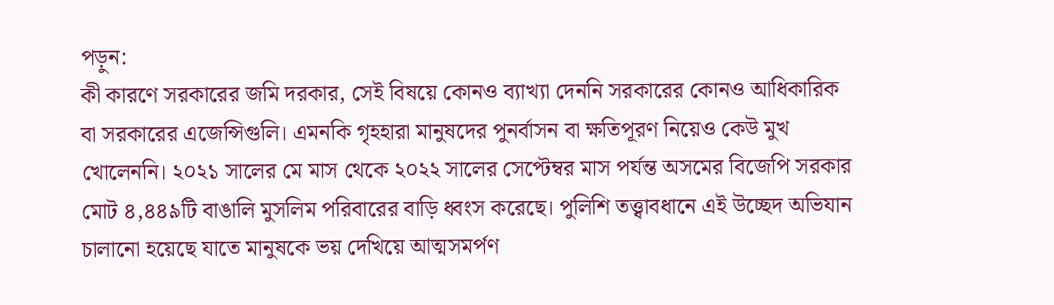পড়ুন:
কী কারণে সরকারের জমি দরকার, সেই বিষয়ে কোনও ব্যাখ্যা দেননি সরকারের কোনও আধিকারিক বা সরকারের এজেন্সিগুলি। এমনকি গৃহহারা মানুষদের পুনর্বাসন বা ক্ষতিপূরণ নিয়েও কেউ মুখ খোলেননি। ২০২১ সালের মে মাস থেকে ২০২২ সালের সেপ্টেম্বর মাস পর্যন্ত অসমের বিজেপি সরকার মোট ৪,৪৪৯টি বাঙালি মুসলিম পরিবারের বাড়ি ধ্বংস করেছে। পুলিশি তত্ত্বাবধানে এই উচ্ছেদ অভিযান চালানো হয়েছে যাতে মানুষকে ভয় দেখিয়ে আত্মসমর্পণ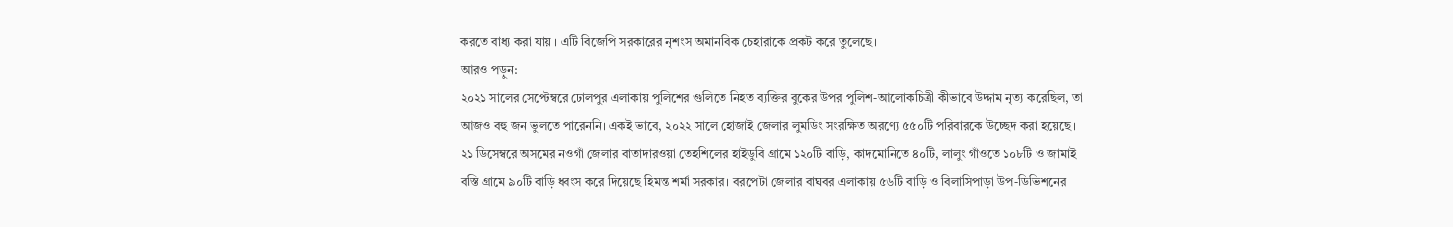করতে বাধ্য করা যায় । এটি বিজেপি সরকারের নৃশংস অমানবিক চেহারাকে প্রকট করে তুলেছে।
আরও পড়ুন:
২০২১ সালের সেপ্টেম্বরে ঢোলপুর এলাকায় পুলিশের গুলিতে নিহত ব্যক্তির বুকের উপর পুলিশ-আলোকচিত্রী কীভাবে উদ্দাম নৃত্য করেছিল, তা আজও বহু জন ভুলতে পারেননি। একই ভাবে, ২০২২ সালে হোজাই জেলার লুমডিং সংরক্ষিত অরণ্যে ৫৫০টি পরিবারকে উচ্ছেদ করা হয়েছে।
২১ ডিসেম্বরে অসমের নওগাঁ জেলার বাতাদারওয়া তেহশিলের হাইডুবি গ্রামে ১২০টি বাড়ি, কাদমোনিতে ৪০টি, লালুং গাঁওতে ১০৮টি ও জামাই বস্তি গ্রামে ৯০টি বাড়ি ধ্বংস করে দিয়েছে হিমন্ত শর্মা সরকার। বরপেটা জেলার বাঘবর এলাকায় ৫৬টি বাড়ি ও বিলাসিপাড়া উপ-ডিভিশনের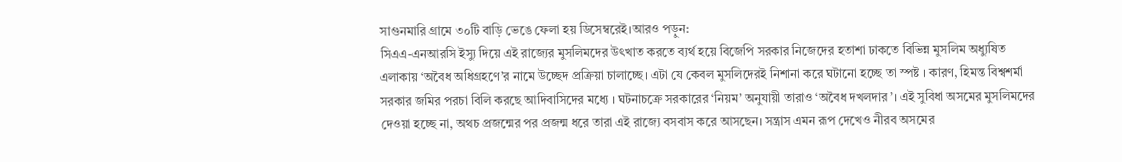সাগুনমারি গ্রামে ৩০টি বাড়ি ভেঙে ফেলা হয় ডিসেম্বরেই।আরও পড়ুন:
সিএএ-এনআরসি ইস্যু দিয়ে এই রাজ্যের মুসলিমদের উৎখাত করতে ব্যর্থ হয়ে বিজেপি সরকার নিজেদের হতাশা ঢাকতে বিভিন্ন মুসলিম অধ্যুষিত এলাকায় ‘অবৈধ অধিগ্রহণে’র নামে উচ্ছেদ প্রক্রিয়া চালাচ্ছে। এটা যে কেবল মুসলিদেরই নিশানা করে ঘটানো হচ্ছে তা স্পষ্ট । কারণ, হিমন্ত বিশ্বশর্মা সরকার জমির পরচা বিলি করছে আদিবাসিদের মধ্যে । ঘটনাচক্রে সরকারের ‘নিয়ম’ অনুযায়ী তারাও ‘অবৈধ দখলদার’। এই সুবিধা অসমের মুসলিমদের দেওয়া হচ্ছে না, অথচ প্রজন্মের পর প্রজন্ম ধরে তারা এই রাজ্যে বসবাস করে আসছেন। সন্ত্রাস এমন রূপ দেখেও নীরব অসমের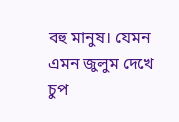বহু মানুষ। যেমন এমন জুলুম দেখে চুপ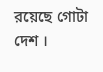রয়েছে গোটা দেশ ।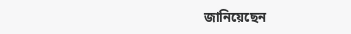জানিয়েছেন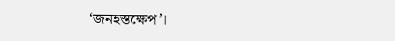‘জনহস্তক্ষেপ’।